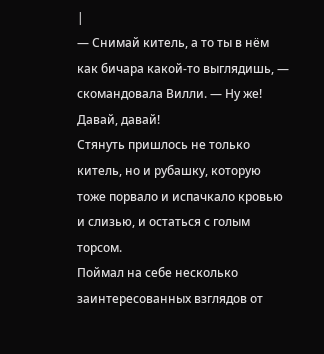|
— Снимай китель, а то ты в нём как бичара какой-то выглядишь, — скомандовала Вилли. — Ну же! Давай, давай!
Стянуть пришлось не только китель, но и рубашку, которую тоже порвало и испачкало кровью и слизью, и остаться с голым торсом.
Поймал на себе несколько заинтересованных взглядов от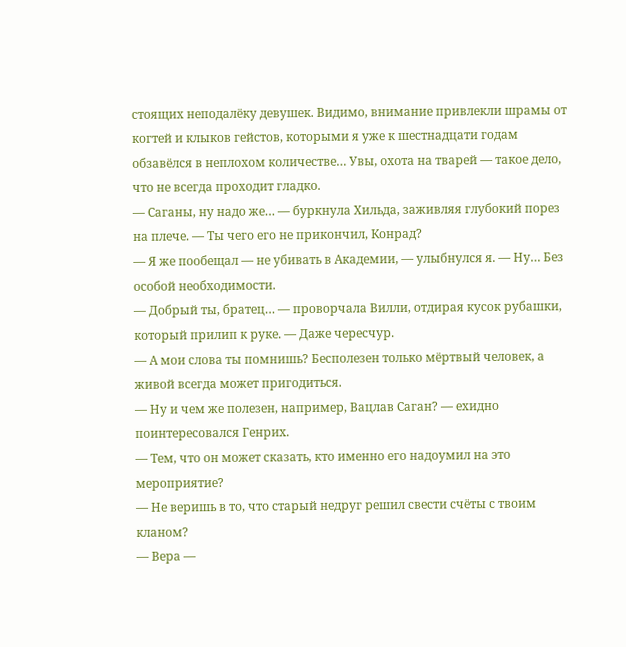стоящих неподалёку девушек. Видимо, внимание привлекли шрамы от когтей и клыков гейстов, которыми я уже к шестнадцати годам обзавёлся в неплохом количестве… Увы, охота на тварей — такое дело, что не всегда проходит гладко.
— Саганы, ну надо же… — буркнула Хильда, заживляя глубокий порез на плече. — Ты чего его не прикончил, Конрад?
— Я же пообещал — не убивать в Академии, — улыбнулся я. — Ну… Без особой необходимости.
— Добрый ты, братец… — проворчала Вилли, отдирая кусок рубашки, который прилип к руке. — Даже чересчур.
— А мои слова ты помнишь? Бесполезен только мёртвый человек, а живой всегда может пригодиться.
— Ну и чем же полезен, например, Вацлав Саган? — ехидно поинтересовался Генрих.
— Тем, что он может сказать, кто именно его надоумил на это мероприятие?
— Не веришь в то, что старый недруг решил свести счёты с твоим кланом?
— Вера —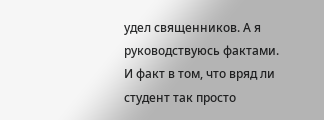удел священников. А я руководствуюсь фактами. И факт в том, что вряд ли студент так просто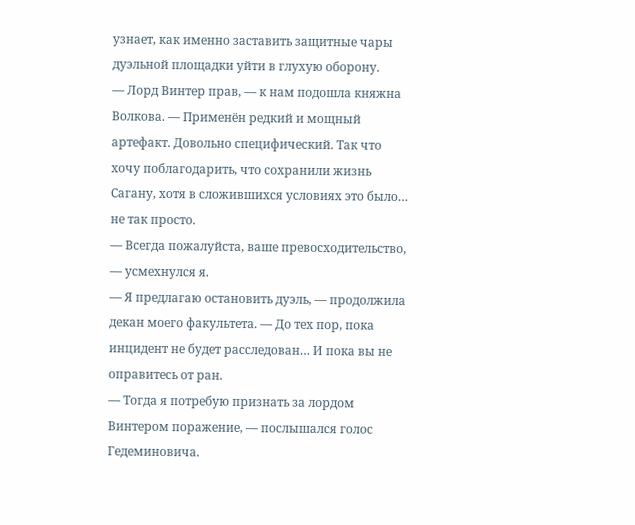узнает, как именно заставить защитные чары дуэльной площадки уйти в глухую оборону.
— Лорд Винтер прав, — к нам подошла княжна Волкова. — Применён редкий и мощный артефакт. Довольно специфический. Так что хочу поблагодарить, что сохранили жизнь Сагану, хотя в сложившихся условиях это было… не так просто.
— Всегда пожалуйста, ваше превосходительство, — усмехнулся я.
— Я предлагаю остановить дуэль, — продолжила декан моего факультета. — До тех пор, пока инцидент не будет расследован… И пока вы не оправитесь от ран.
— Тогда я потребую признать за лордом Винтером поражение, — послышался голос Гедеминовича.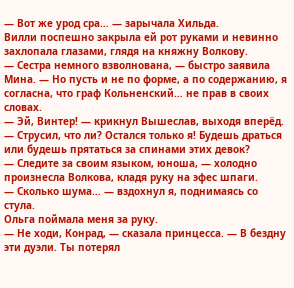— Вот же урод сра… — зарычала Хильда.
Вилли поспешно закрыла ей рот руками и невинно захлопала глазами, глядя на княжну Волкову.
— Сестра немного взволнована, — быстро заявила Мина. — Но пусть и не по форме, а по содержанию, я согласна, что граф Кольненский… не прав в своих словах.
— Эй, Винтер! — крикнул Вышеслав, выходя вперёд. — Струсил, что ли? Остался только я! Будешь драться или будешь прятаться за спинами этих девок?
— Следите за своим языком, юноша, — холодно произнесла Волкова, кладя руку на эфес шпаги.
— Сколько шума… — вздохнул я, поднимаясь со стула.
Ольга поймала меня за руку.
— Не ходи, Конрад, — сказала принцесса. — В бездну эти дуэли. Ты потерял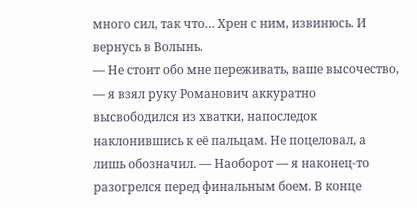много сил, так что… Хрен с ним, извинюсь. И вернусь в Волынь.
— Не стоит обо мне переживать, ваше высочество, — я взял руку Романович аккуратно высвободился из хватки, напоследок наклонившись к её пальцам. Не поцеловал, а лишь обозначил. — Наоборот — я наконец-то разогрелся перед финальным боем. В конце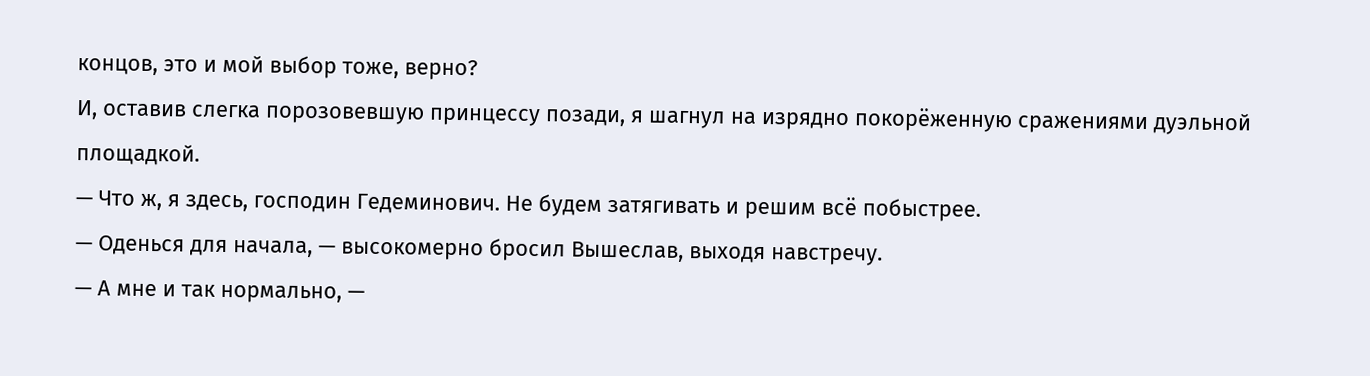концов, это и мой выбор тоже, верно?
И, оставив слегка порозовевшую принцессу позади, я шагнул на изрядно покорёженную сражениями дуэльной площадкой.
— Что ж, я здесь, господин Гедеминович. Не будем затягивать и решим всё побыстрее.
— Оденься для начала, — высокомерно бросил Вышеслав, выходя навстречу.
— А мне и так нормально, —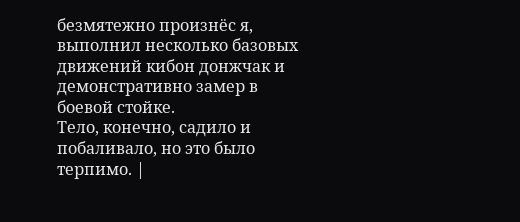безмятежно произнёс я, выполнил несколько базовых движений кибон донжчак и демонстративно замер в боевой стойке.
Тело, конечно, садило и побаливало, но это было терпимо. |